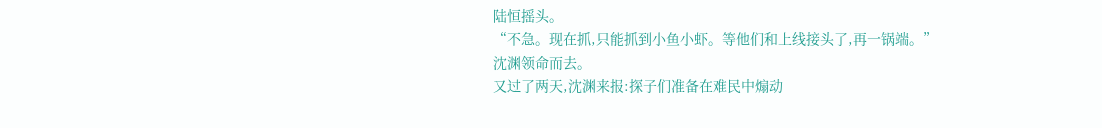陆恒摇头。
“不急。现在抓,只能抓到小鱼小虾。等他们和上线接头了,再一锅端。”
沈渊领命而去。
又过了两天,沈渊来报:探子们准备在难民中煽动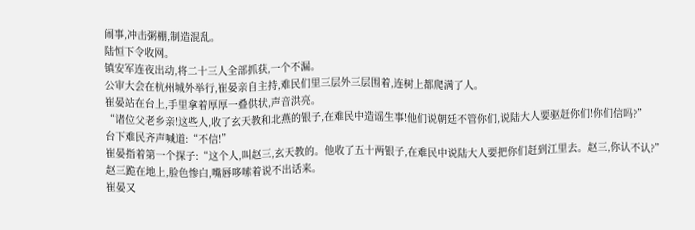闹事,冲击粥棚,制造混乱。
陆恒下令收网。
镇安军连夜出动,将二十三人全部抓获,一个不漏。
公审大会在杭州城外举行,崔晏亲自主持,难民们里三层外三层围着,连树上都爬满了人。
崔晏站在台上,手里拿着厚厚一叠供状,声音洪亮。
“诸位父老乡亲!这些人,收了玄天教和北燕的银子,在难民中造谣生事!他们说朝廷不管你们,说陆大人要驱赶你们!你们信吗?”
台下难民齐声喊道:“不信!”
崔晏指着第一个探子:“这个人,叫赵三,玄天教的。他收了五十两银子,在难民中说陆大人要把你们赶到江里去。赵三,你认不认?”
赵三跪在地上,脸色惨白,嘴唇哆嗦着说不出话来。
崔晏又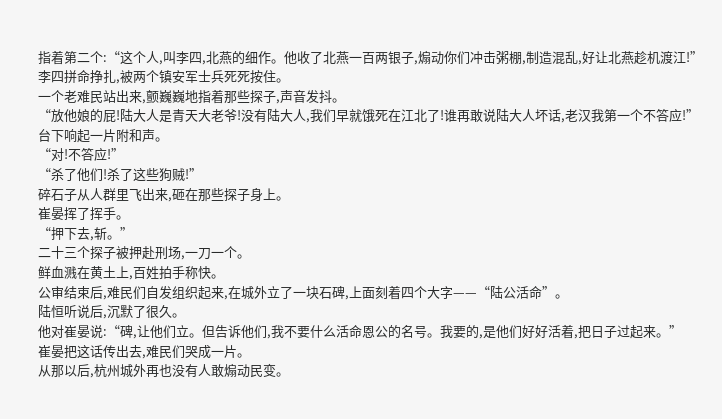指着第二个:“这个人,叫李四,北燕的细作。他收了北燕一百两银子,煽动你们冲击粥棚,制造混乱,好让北燕趁机渡江!”
李四拼命挣扎,被两个镇安军士兵死死按住。
一个老难民站出来,颤巍巍地指着那些探子,声音发抖。
“放他娘的屁!陆大人是青天大老爷!没有陆大人,我们早就饿死在江北了!谁再敢说陆大人坏话,老汉我第一个不答应!”
台下响起一片附和声。
“对!不答应!”
“杀了他们!杀了这些狗贼!”
碎石子从人群里飞出来,砸在那些探子身上。
崔晏挥了挥手。
“押下去,斩。”
二十三个探子被押赴刑场,一刀一个。
鲜血溅在黄土上,百姓拍手称快。
公审结束后,难民们自发组织起来,在城外立了一块石碑,上面刻着四个大字——“陆公活命”。
陆恒听说后,沉默了很久。
他对崔晏说:“碑,让他们立。但告诉他们,我不要什么活命恩公的名号。我要的,是他们好好活着,把日子过起来。”
崔晏把这话传出去,难民们哭成一片。
从那以后,杭州城外再也没有人敢煽动民变。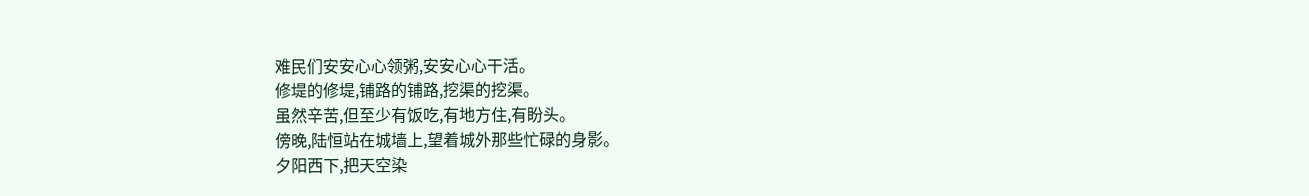难民们安安心心领粥,安安心心干活。
修堤的修堤,铺路的铺路,挖渠的挖渠。
虽然辛苦,但至少有饭吃,有地方住,有盼头。
傍晚,陆恒站在城墙上,望着城外那些忙碌的身影。
夕阳西下,把天空染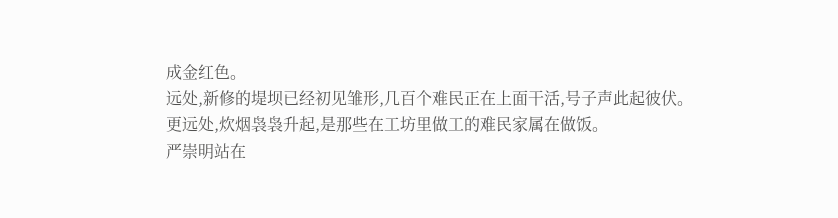成金红色。
远处,新修的堤坝已经初见雏形,几百个难民正在上面干活,号子声此起彼伏。
更远处,炊烟袅袅升起,是那些在工坊里做工的难民家属在做饭。
严崇明站在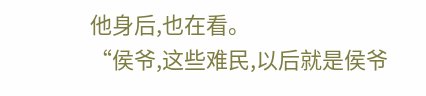他身后,也在看。
“侯爷,这些难民,以后就是侯爷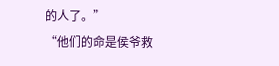的人了。”
“他们的命是侯爷救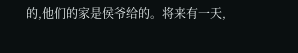的,他们的家是侯爷给的。将来有一天,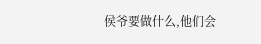侯爷要做什么,他们会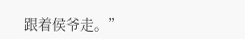跟着侯爷走。”